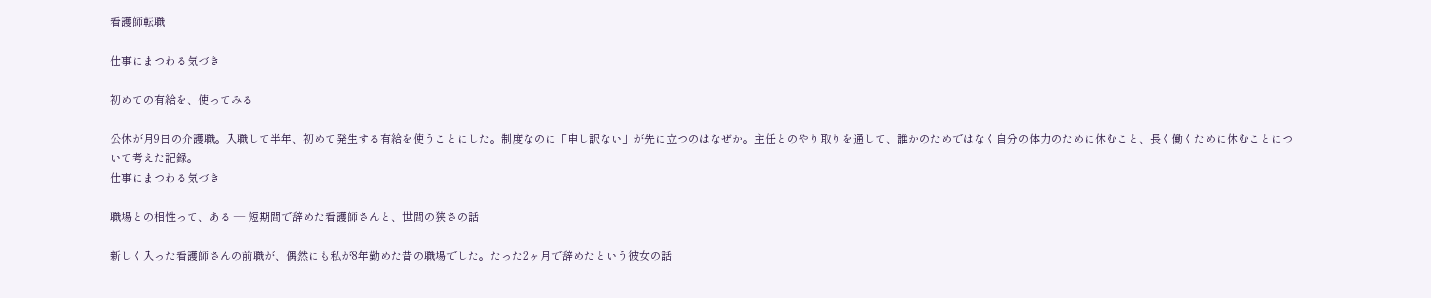看護師転職

仕事にまつわる気づき

初めての有給を、使ってみる

公休が月9日の介護職。入職して半年、初めて発生する有給を使うことにした。制度なのに「申し訳ない」が先に立つのはなぜか。主任とのやり取りを通して、誰かのためではなく自分の体力のために休むこと、長く働くために休むことについて考えた記録。
仕事にまつわる気づき

職場との相性って、ある ― 短期間で辞めた看護師さんと、世間の狭さの話

新しく入った看護師さんの前職が、偶然にも私が8年勤めた昔の職場でした。たった2ヶ月で辞めたという彼女の話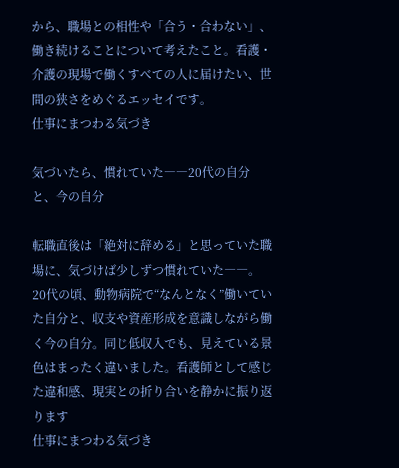から、職場との相性や「合う・合わない」、働き続けることについて考えたこと。看護・介護の現場で働くすべての人に届けたい、世間の狭さをめぐるエッセイです。
仕事にまつわる気づき

気づいたら、慣れていた――20代の自分と、今の自分

転職直後は「絶対に辞める」と思っていた職場に、気づけば少しずつ慣れていた――。20代の頃、動物病院で“なんとなく”働いていた自分と、収支や資産形成を意識しながら働く今の自分。同じ低収入でも、見えている景色はまったく違いました。看護師として感じた違和感、現実との折り合いを静かに振り返ります
仕事にまつわる気づき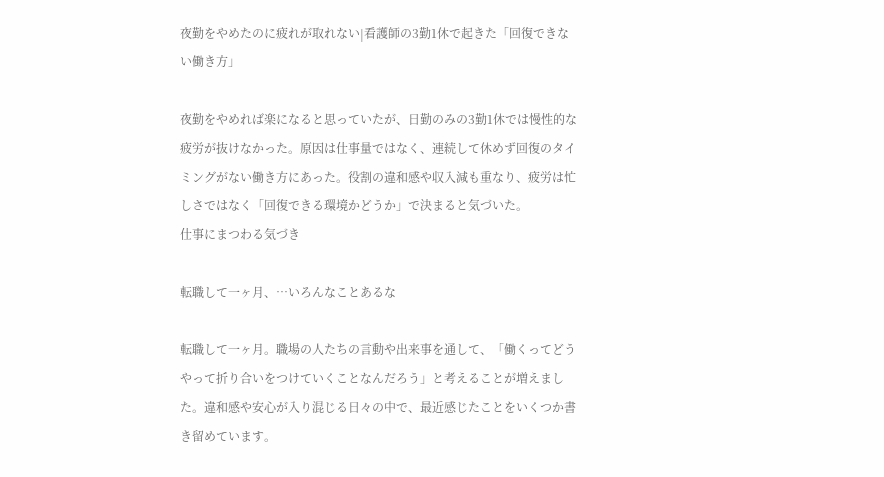夜勤をやめたのに疲れが取れない|看護師の3勤1休で起きた「回復できない働き方」

夜勤をやめれば楽になると思っていたが、日勤のみの3勤1休では慢性的な疲労が抜けなかった。原因は仕事量ではなく、連続して休めず回復のタイミングがない働き方にあった。役割の違和感や収入減も重なり、疲労は忙しさではなく「回復できる環境かどうか」で決まると気づいた。
仕事にまつわる気づき

転職して一ヶ月、…いろんなことあるな

転職して一ヶ月。職場の人たちの言動や出来事を通して、「働くってどうやって折り合いをつけていくことなんだろう」と考えることが増えました。違和感や安心が入り混じる日々の中で、最近感じたことをいくつか書き留めています。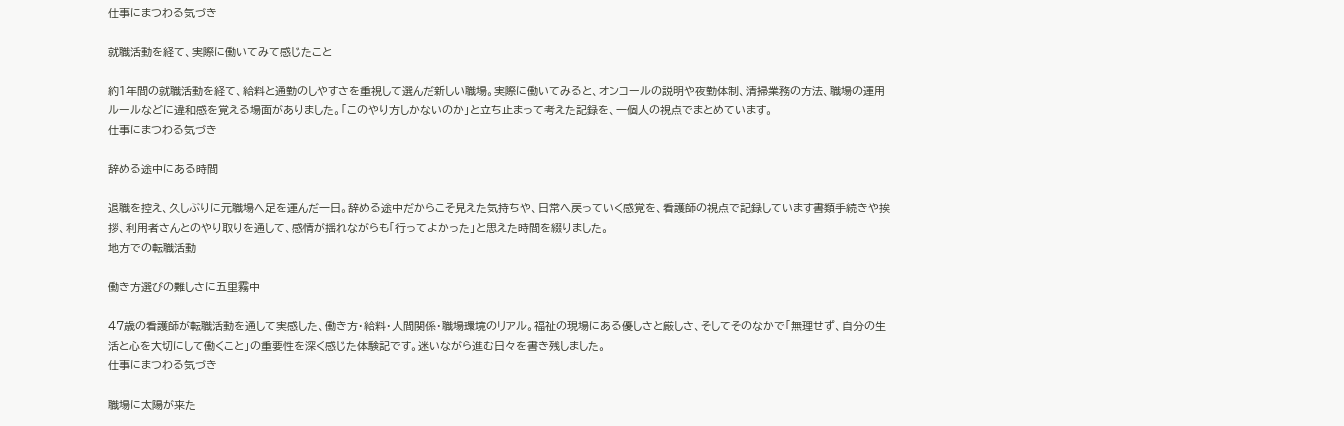仕事にまつわる気づき

就職活動を経て、実際に働いてみて感じたこと

約1年間の就職活動を経て、給料と通勤のしやすさを重視して選んだ新しい職場。実際に働いてみると、オンコールの説明や夜勤体制、清掃業務の方法、職場の運用ルールなどに違和感を覚える場面がありました。「このやり方しかないのか」と立ち止まって考えた記録を、一個人の視点でまとめています。
仕事にまつわる気づき

辞める途中にある時間

退職を控え、久しぶりに元職場へ足を運んだ一日。辞める途中だからこそ見えた気持ちや、日常へ戻っていく感覚を、看護師の視点で記録しています書類手続きや挨拶、利用者さんとのやり取りを通して、感情が揺れながらも「行ってよかった」と思えた時間を綴りました。
地方での転職活動

働き方選びの難しさに五里霧中

47歳の看護師が転職活動を通して実感した、働き方・給料・人間関係・職場環境のリアル。福祉の現場にある優しさと厳しさ、そしてそのなかで「無理せず、自分の生活と心を大切にして働くこと」の重要性を深く感じた体験記です。迷いながら進む日々を書き残しました。
仕事にまつわる気づき

職場に太陽が来た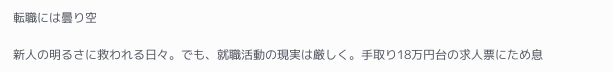転職には曇り空

新人の明るさに救われる日々。でも、就職活動の現実は厳しく。手取り18万円台の求人票にため息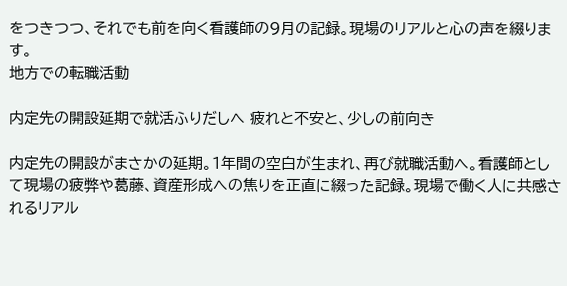をつきつつ、それでも前を向く看護師の9月の記録。現場のリアルと心の声を綴ります。
地方での転職活動

内定先の開設延期で就活ふりだしへ 疲れと不安と、少しの前向き

内定先の開設がまさかの延期。1年間の空白が生まれ、再び就職活動へ。看護師として現場の疲弊や葛藤、資産形成への焦りを正直に綴った記録。現場で働く人に共感されるリアル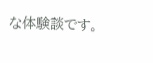な体験談です。